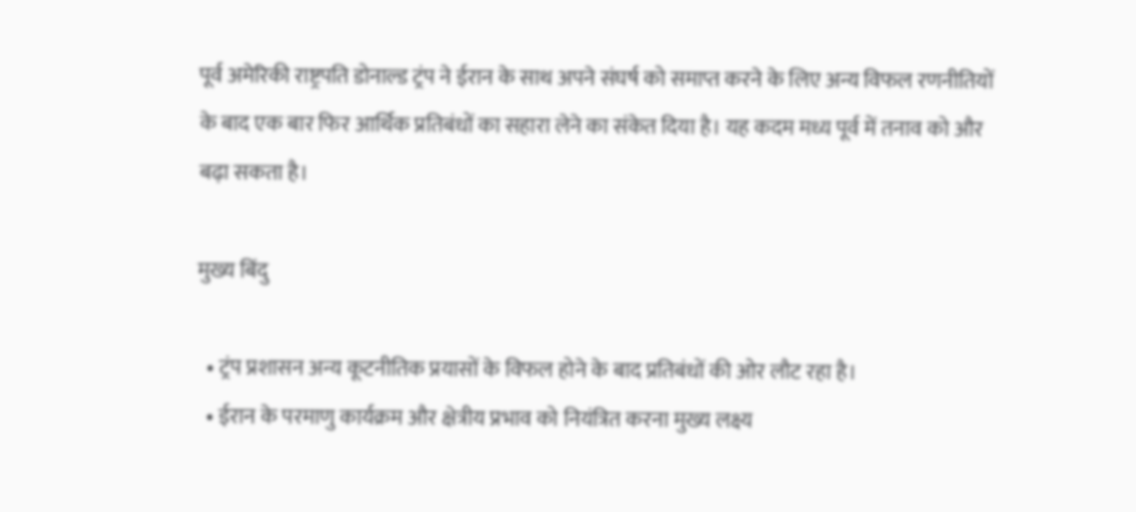पूर्व अमेरिकी राष्ट्रपति डोनाल्ड ट्रंप ने ईरान के साथ अपने संघर्ष को समाप्त करने के लिए अन्य विफल रणनीतियों के बाद एक बार फिर आर्थिक प्रतिबंधों का सहारा लेने का संकेत दिया है। यह कदम मध्य पूर्व में तनाव को और बढ़ा सकता है।

मुख्य बिंदु

  • ट्रंप प्रशासन अन्य कूटनीतिक प्रयासों के विफल होने के बाद प्रतिबंधों की ओर लौट रहा है।
  • ईरान के परमाणु कार्यक्रम और क्षेत्रीय प्रभाव को नियंत्रित करना मुख्य लक्ष्य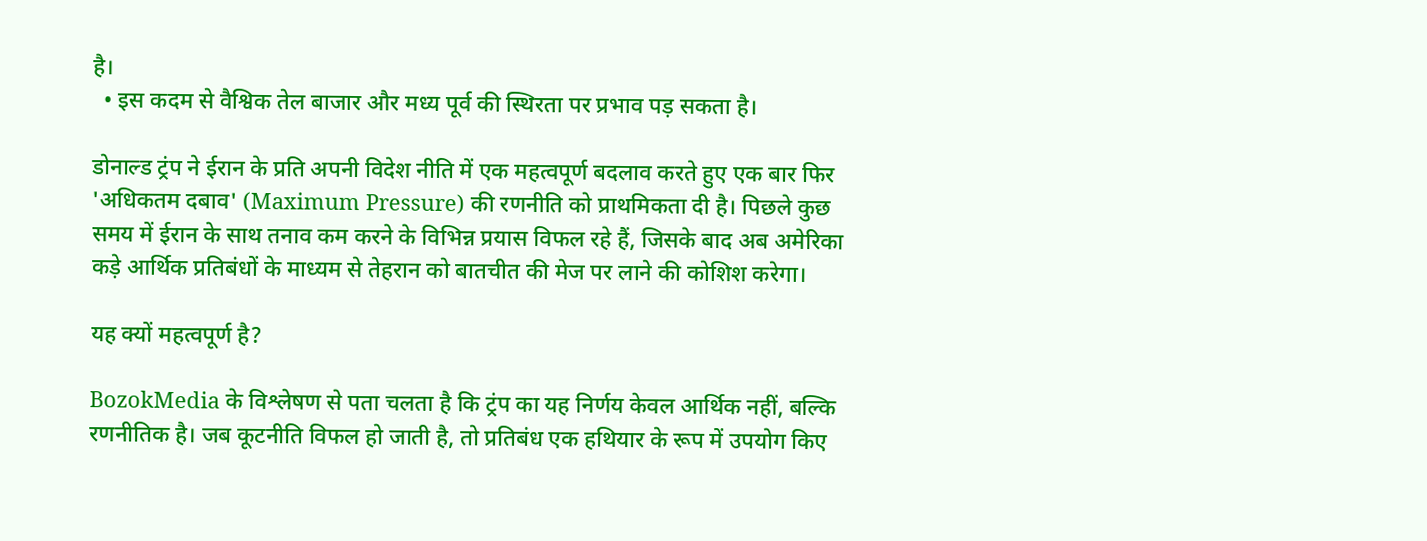है।
  • इस कदम से वैश्विक तेल बाजार और मध्य पूर्व की स्थिरता पर प्रभाव पड़ सकता है।

डोनाल्ड ट्रंप ने ईरान के प्रति अपनी विदेश नीति में एक महत्वपूर्ण बदलाव करते हुए एक बार फिर 'अधिकतम दबाव' (Maximum Pressure) की रणनीति को प्राथमिकता दी है। पिछले कुछ समय में ईरान के साथ तनाव कम करने के विभिन्न प्रयास विफल रहे हैं, जिसके बाद अब अमेरिका कड़े आर्थिक प्रतिबंधों के माध्यम से तेहरान को बातचीत की मेज पर लाने की कोशिश करेगा।

यह क्यों महत्वपूर्ण है?

BozokMedia के विश्लेषण से पता चलता है कि ट्रंप का यह निर्णय केवल आर्थिक नहीं, बल्कि रणनीतिक है। जब कूटनीति विफल हो जाती है, तो प्रतिबंध एक हथियार के रूप में उपयोग किए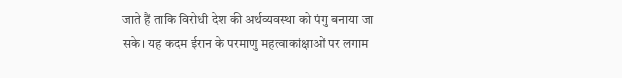जाते हैं ताकि विरोधी देश की अर्थव्यवस्था को पंगु बनाया जा सके। यह कदम ईरान के परमाणु महत्वाकांक्षाओं पर लगाम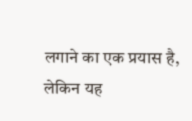लगाने का एक प्रयास है, लेकिन यह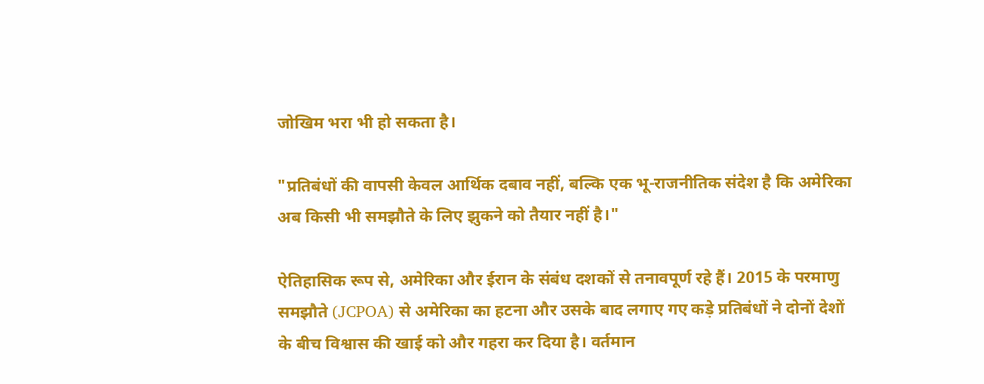जोखिम भरा भी हो सकता है।

"प्रतिबंधों की वापसी केवल आर्थिक दबाव नहीं, बल्कि एक भू-राजनीतिक संदेश है कि अमेरिका अब किसी भी समझौते के लिए झुकने को तैयार नहीं है।"

ऐतिहासिक रूप से, अमेरिका और ईरान के संबंध दशकों से तनावपूर्ण रहे हैं। 2015 के परमाणु समझौते (JCPOA) से अमेरिका का हटना और उसके बाद लगाए गए कड़े प्रतिबंधों ने दोनों देशों के बीच विश्वास की खाई को और गहरा कर दिया है। वर्तमान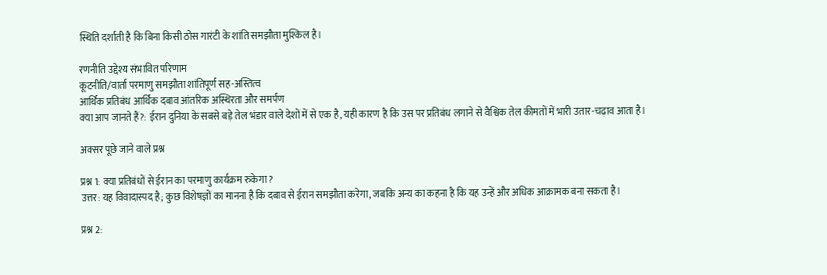स्थिति दर्शाती है कि बिना किसी ठोस गारंटी के शांति समझौता मुश्किल है।

रणनीति उद्देश्य संभावित परिणाम
कूटनीति/वार्ता परमाणु समझौता शांतिपूर्ण सह-अस्तित्व
आर्थिक प्रतिबंध आर्थिक दबाव आंतरिक अस्थिरता और समर्पण
क्या आप जानते हैं?: ईरान दुनिया के सबसे बड़े तेल भंडार वाले देशों में से एक है, यही कारण है कि उस पर प्रतिबंध लगाने से वैश्विक तेल कीमतों में भारी उतार-चढ़ाव आता है।

अक्सर पूछे जाने वाले प्रश्न

प्रश्न 1: क्या प्रतिबंधों से ईरान का परमाणु कार्यक्रम रुकेगा?
उत्तर: यह विवादास्पद है; कुछ विशेषज्ञों का मानना है कि दबाव से ईरान समझौता करेगा, जबकि अन्य का कहना है कि यह उन्हें और अधिक आक्रामक बना सकता है।

प्रश्न 2: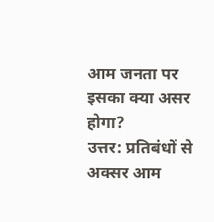आम जनता पर इसका क्या असर होगा?
उत्तर: प्रतिबंधों से अक्सर आम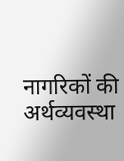नागरिकों की अर्थव्यवस्था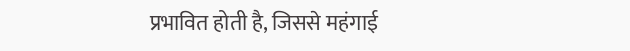प्रभावित होती है, जिससे महंगाई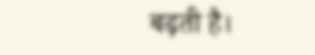बढ़ती है।